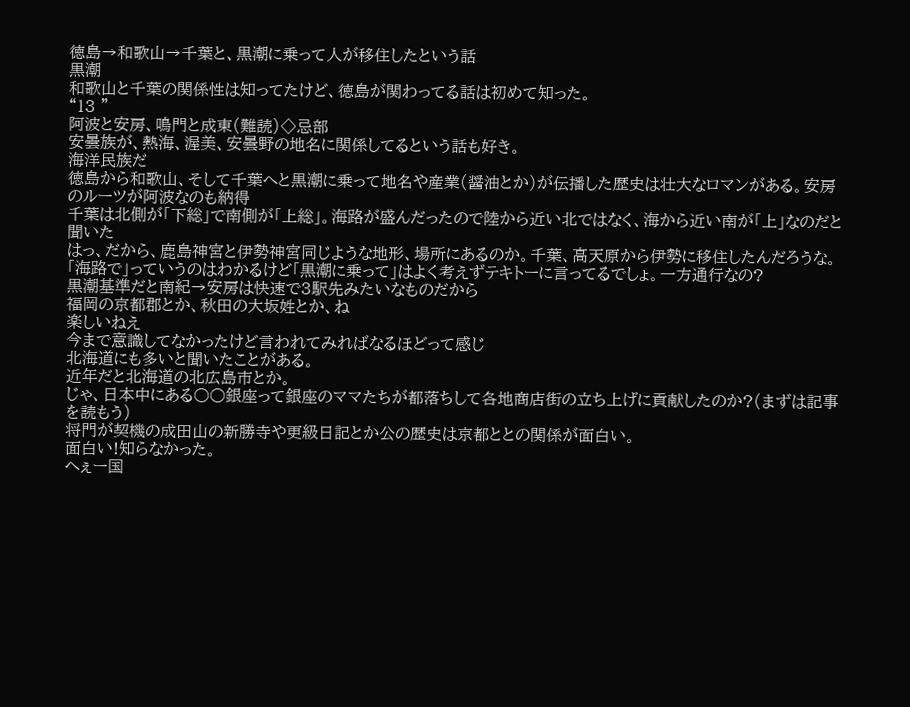徳島→和歌山→千葉と、黒潮に乗って人が移住したという話
黒潮
和歌山と千葉の関係性は知ってたけど、徳島が関わってる話は初めて知った。
“13 ”
阿波と安房、鳴門と成東(難読)◇忌部
安曇族が、熱海、渥美、安曇野の地名に関係してるという話も好き。
海洋民族だ
徳島から和歌山、そして千葉へと黒潮に乗って地名や産業(醤油とか)が伝播した歴史は壮大なロマンがある。安房のルーツが阿波なのも納得
千葉は北側が「下総」で南側が「上総」。海路が盛んだったので陸から近い北ではなく、海から近い南が「上」なのだと聞いた
はっ、だから、鹿島神宮と伊勢神宮同じような地形、場所にあるのか。千葉、高天原から伊勢に移住したんだろうな。
「海路で」っていうのはわかるけど「黒潮に乗って」はよく考えずテキトーに言ってるでしょ。一方通行なの?
黒潮基準だと南紀→安房は快速で3駅先みたいなものだから
福岡の京都郡とか、秋田の大坂姓とか、ね
楽しいねえ
今まで意識してなかったけど言われてみればなるほどって感じ
北海道にも多いと聞いたことがある。
近年だと北海道の北広島市とか。
じゃ、日本中にある○○銀座って銀座のママたちが都落ちして各地商店街の立ち上げに貢献したのか?(まずは記事を読もう)
将門が契機の成田山の新勝寺や更級日記とか公の歴史は京都ととの関係が面白い。
面白い!知らなかった。
へぇー国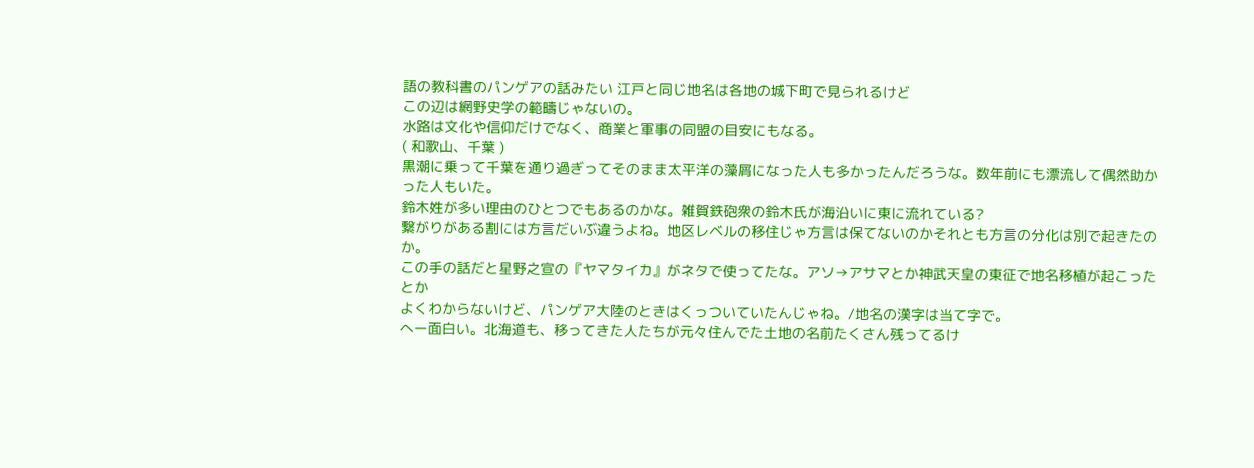語の教科書のパンゲアの話みたい 江戸と同じ地名は各地の城下町で見られるけど
この辺は網野史学の範疇じゃないの。
水路は文化や信仰だけでなく、商業と軍事の同盟の目安にもなる。
( 和歌山、千葉 )
黒潮に乗って千葉を通り過ぎってそのまま太平洋の藻屑になった人も多かったんだろうな。数年前にも漂流して偶然助かった人もいた。
鈴木姓が多い理由のひとつでもあるのかな。雑賀鉄砲衆の鈴木氏が海沿いに東に流れている?
繋がりがある割には方言だいぶ違うよね。地区レベルの移住じゃ方言は保てないのかそれとも方言の分化は別で起きたのか。
この手の話だと星野之宣の『ヤマタイカ』がネタで使ってたな。アソ→アサマとか神武天皇の東征で地名移植が起こったとか
よくわからないけど、パンゲア大陸のときはくっついていたんじゃね。/地名の漢字は当て字で。
へー面白い。北海道も、移ってきた人たちが元々住んでた土地の名前たくさん残ってるけ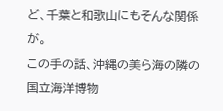ど、千葉と和歌山にもそんな関係が。
この手の話、沖縄の美ら海の隣の国立海洋博物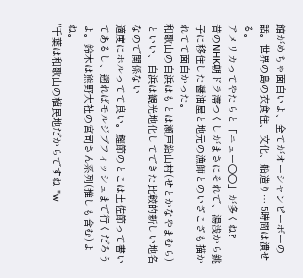館がめちゃ面白いよ、全てがオーシャンピーボーの話。世界の島の衣食住、文化、船造り… 5時間は潰せる。
アメリカってやたらと「ニュー〇〇」が多くね?
昔のNHK朝ドラ澪つくしがまさにそれで、湯浅から銚子に移住した醤油屋と地元の漁師とのいざこざも描かれてて面白かった。
和歌山の白浜はもとは瀬戸鉛山村(せとかなやまむら)といい、白浜は観光地化してできた比較的新しい地名なので関係ない
適度にホルってて良い。鰹節のとこは土佐節って書いてあるし、遡ればモルジブフィッシュまで行くだろうよ。鈴木は熊野大社の宮司さん系列(推しも含む)よね。
"千葉は和歌山の植民地だからですね "w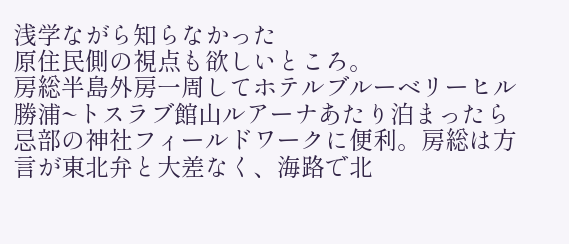浅学ながら知らなかった
原住民側の視点も欲しいところ。
房総半島外房一周してホテルブルーベリーヒル勝浦~トスラブ館山ルアーナあたり泊まったら忌部の神社フィールドワークに便利。房総は方言が東北弁と大差なく、海路で北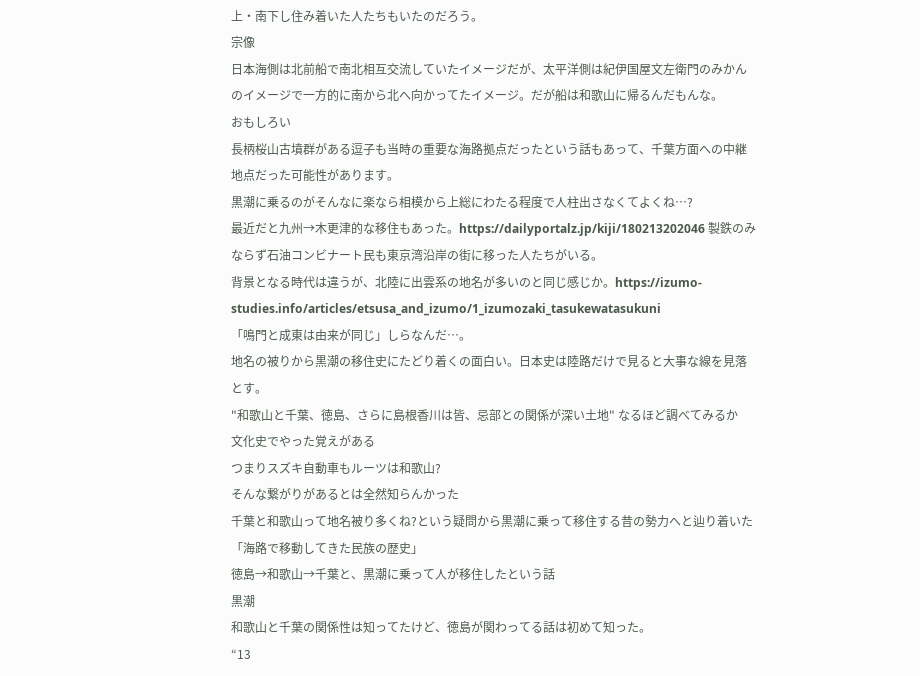上・南下し住み着いた人たちもいたのだろう。
宗像
日本海側は北前船で南北相互交流していたイメージだが、太平洋側は紀伊国屋文左衛門のみかんのイメージで一方的に南から北へ向かってたイメージ。だが船は和歌山に帰るんだもんな。
おもしろい
長柄桜山古墳群がある逗子も当時の重要な海路拠点だったという話もあって、千葉方面への中継地点だった可能性があります。
黒潮に乗るのがそんなに楽なら相模から上総にわたる程度で人柱出さなくてよくね…?
最近だと九州→木更津的な移住もあった。https://dailyportalz.jp/kiji/180213202046 製鉄のみならず石油コンビナート民も東京湾沿岸の街に移った人たちがいる。
背景となる時代は違うが、北陸に出雲系の地名が多いのと同じ感じか。https://izumo-studies.info/articles/etsusa_and_izumo/1_izumozaki_tasukewatasukuni
「鳴門と成東は由来が同じ」しらなんだ…。
地名の被りから黒潮の移住史にたどり着くの面白い。日本史は陸路だけで見ると大事な線を見落とす。
"和歌山と千葉、徳島、さらに島根香川は皆、忌部との関係が深い土地" なるほど調べてみるか
文化史でやった覚えがある
つまりスズキ自動車もルーツは和歌山?
そんな繋がりがあるとは全然知らんかった
千葉と和歌山って地名被り多くね?という疑問から黒潮に乗って移住する昔の勢力へと辿り着いた「海路で移動してきた民族の歴史」
徳島→和歌山→千葉と、黒潮に乗って人が移住したという話
黒潮
和歌山と千葉の関係性は知ってたけど、徳島が関わってる話は初めて知った。
“13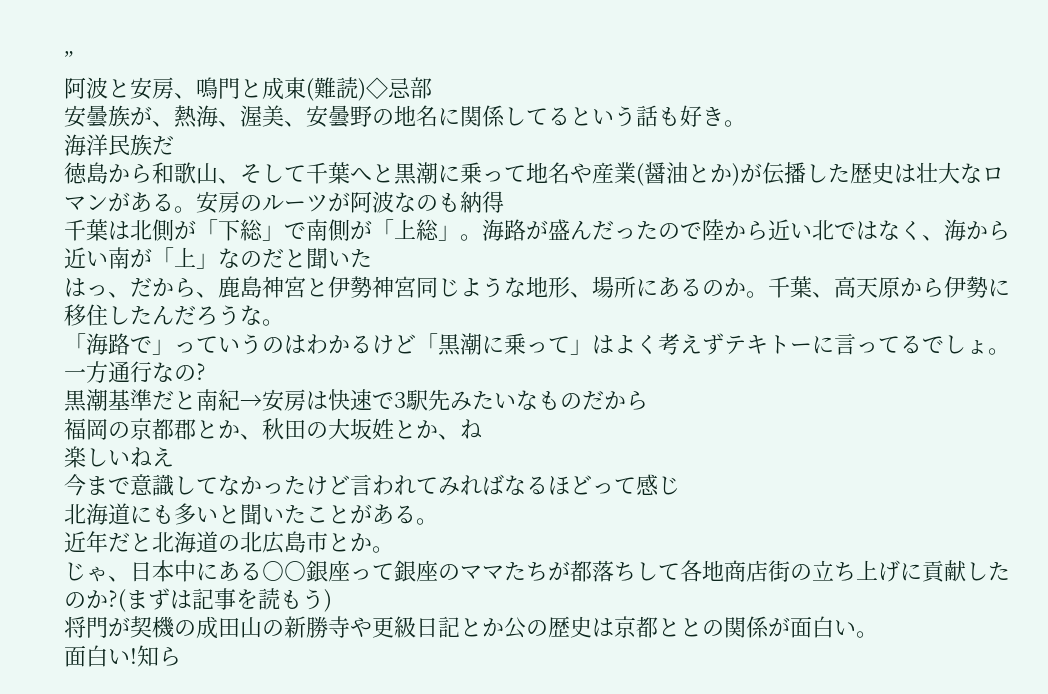”
阿波と安房、鳴門と成東(難読)◇忌部
安曇族が、熱海、渥美、安曇野の地名に関係してるという話も好き。
海洋民族だ
徳島から和歌山、そして千葉へと黒潮に乗って地名や産業(醤油とか)が伝播した歴史は壮大なロマンがある。安房のルーツが阿波なのも納得
千葉は北側が「下総」で南側が「上総」。海路が盛んだったので陸から近い北ではなく、海から近い南が「上」なのだと聞いた
はっ、だから、鹿島神宮と伊勢神宮同じような地形、場所にあるのか。千葉、高天原から伊勢に移住したんだろうな。
「海路で」っていうのはわかるけど「黒潮に乗って」はよく考えずテキトーに言ってるでしょ。一方通行なの?
黒潮基準だと南紀→安房は快速で3駅先みたいなものだから
福岡の京都郡とか、秋田の大坂姓とか、ね
楽しいねえ
今まで意識してなかったけど言われてみればなるほどって感じ
北海道にも多いと聞いたことがある。
近年だと北海道の北広島市とか。
じゃ、日本中にある○○銀座って銀座のママたちが都落ちして各地商店街の立ち上げに貢献したのか?(まずは記事を読もう)
将門が契機の成田山の新勝寺や更級日記とか公の歴史は京都ととの関係が面白い。
面白い!知ら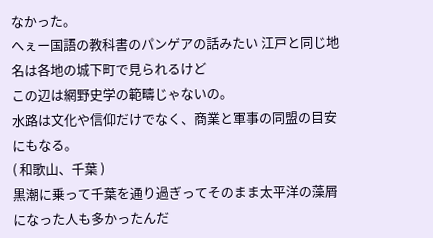なかった。
へぇー国語の教科書のパンゲアの話みたい 江戸と同じ地名は各地の城下町で見られるけど
この辺は網野史学の範疇じゃないの。
水路は文化や信仰だけでなく、商業と軍事の同盟の目安にもなる。
( 和歌山、千葉 )
黒潮に乗って千葉を通り過ぎってそのまま太平洋の藻屑になった人も多かったんだ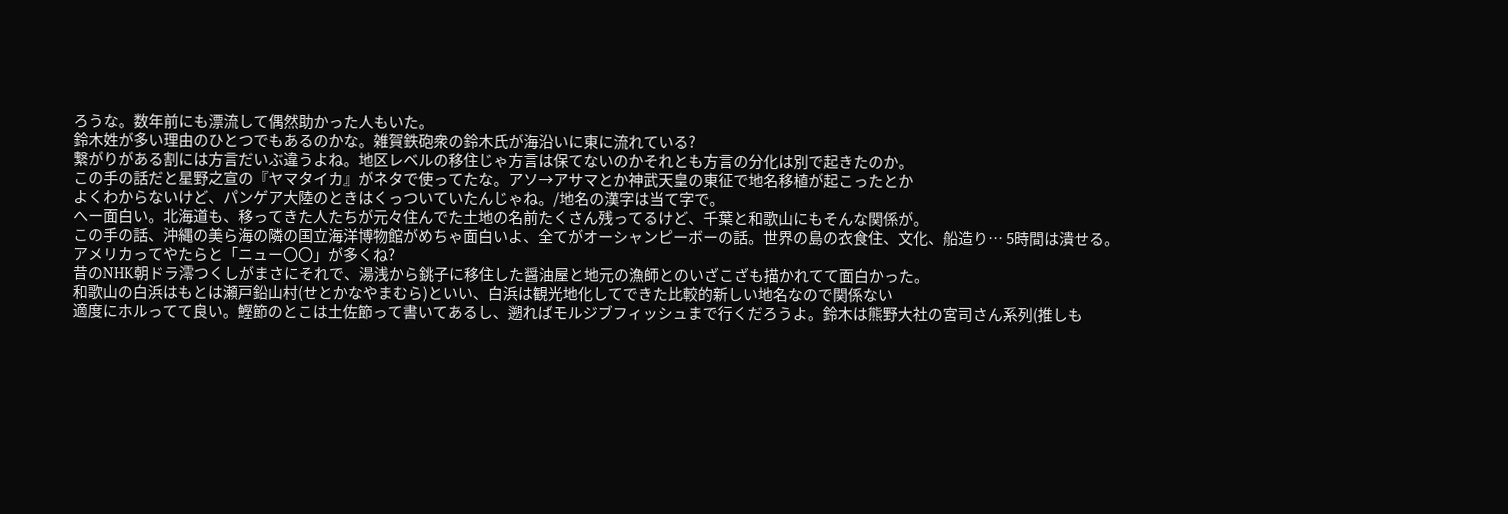ろうな。数年前にも漂流して偶然助かった人もいた。
鈴木姓が多い理由のひとつでもあるのかな。雑賀鉄砲衆の鈴木氏が海沿いに東に流れている?
繋がりがある割には方言だいぶ違うよね。地区レベルの移住じゃ方言は保てないのかそれとも方言の分化は別で起きたのか。
この手の話だと星野之宣の『ヤマタイカ』がネタで使ってたな。アソ→アサマとか神武天皇の東征で地名移植が起こったとか
よくわからないけど、パンゲア大陸のときはくっついていたんじゃね。/地名の漢字は当て字で。
へー面白い。北海道も、移ってきた人たちが元々住んでた土地の名前たくさん残ってるけど、千葉と和歌山にもそんな関係が。
この手の話、沖縄の美ら海の隣の国立海洋博物館がめちゃ面白いよ、全てがオーシャンピーボーの話。世界の島の衣食住、文化、船造り… 5時間は潰せる。
アメリカってやたらと「ニュー〇〇」が多くね?
昔のNHK朝ドラ澪つくしがまさにそれで、湯浅から銚子に移住した醤油屋と地元の漁師とのいざこざも描かれてて面白かった。
和歌山の白浜はもとは瀬戸鉛山村(せとかなやまむら)といい、白浜は観光地化してできた比較的新しい地名なので関係ない
適度にホルってて良い。鰹節のとこは土佐節って書いてあるし、遡ればモルジブフィッシュまで行くだろうよ。鈴木は熊野大社の宮司さん系列(推しも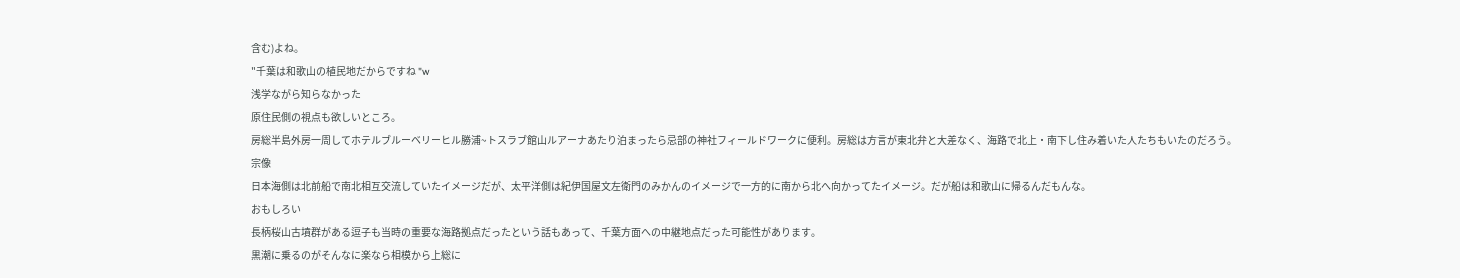含む)よね。
"千葉は和歌山の植民地だからですね "w
浅学ながら知らなかった
原住民側の視点も欲しいところ。
房総半島外房一周してホテルブルーベリーヒル勝浦~トスラブ館山ルアーナあたり泊まったら忌部の神社フィールドワークに便利。房総は方言が東北弁と大差なく、海路で北上・南下し住み着いた人たちもいたのだろう。
宗像
日本海側は北前船で南北相互交流していたイメージだが、太平洋側は紀伊国屋文左衛門のみかんのイメージで一方的に南から北へ向かってたイメージ。だが船は和歌山に帰るんだもんな。
おもしろい
長柄桜山古墳群がある逗子も当時の重要な海路拠点だったという話もあって、千葉方面への中継地点だった可能性があります。
黒潮に乗るのがそんなに楽なら相模から上総に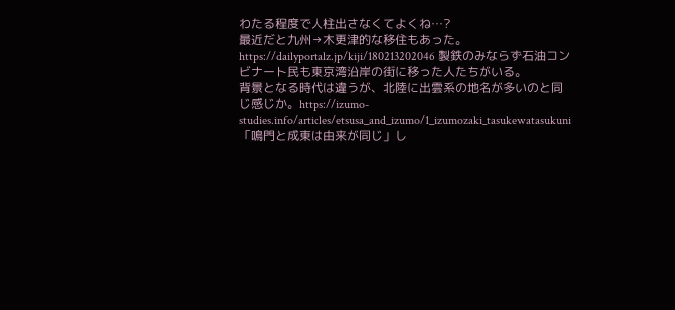わたる程度で人柱出さなくてよくね…?
最近だと九州→木更津的な移住もあった。https://dailyportalz.jp/kiji/180213202046 製鉄のみならず石油コンビナート民も東京湾沿岸の街に移った人たちがいる。
背景となる時代は違うが、北陸に出雲系の地名が多いのと同じ感じか。https://izumo-studies.info/articles/etsusa_and_izumo/1_izumozaki_tasukewatasukuni
「鳴門と成東は由来が同じ」し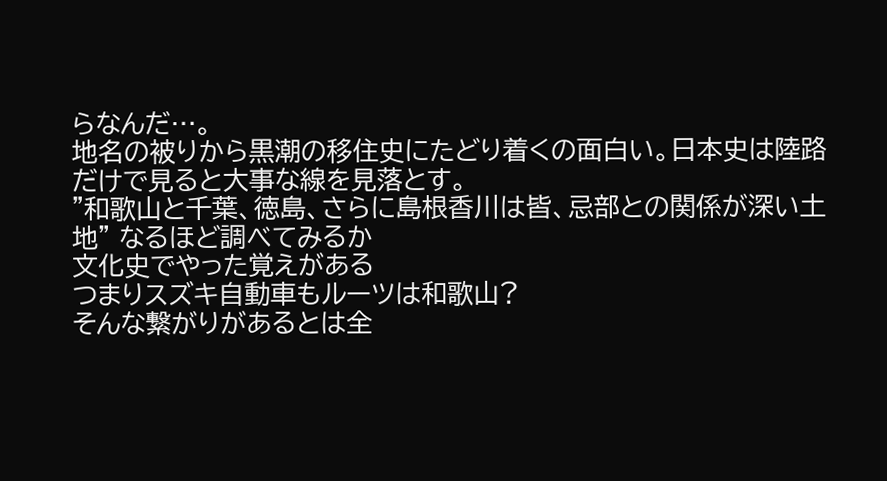らなんだ…。
地名の被りから黒潮の移住史にたどり着くの面白い。日本史は陸路だけで見ると大事な線を見落とす。
"和歌山と千葉、徳島、さらに島根香川は皆、忌部との関係が深い土地" なるほど調べてみるか
文化史でやった覚えがある
つまりスズキ自動車もルーツは和歌山?
そんな繋がりがあるとは全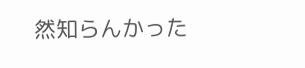然知らんかった